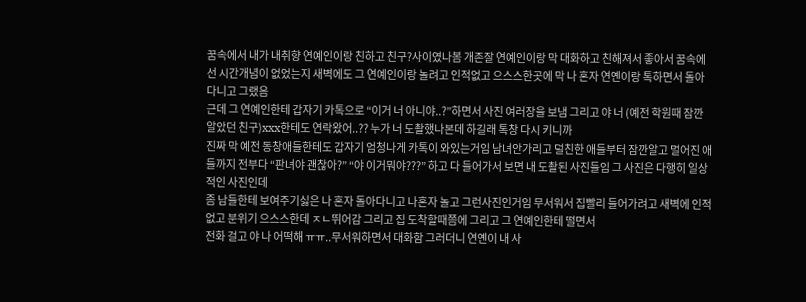꿈속에서 내가 내취향 연예인이랑 친하고 친구?사이였나봄 개존잘 연예인이랑 막 대화하고 친해져서 좋아서 꿈속에선 시간개념이 없었는지 새벽에도 그 연예인이랑 놀려고 인적없고 으스스한곳에 막 나 혼자 연옌이랑 톡하면서 돌아다니고 그랬음
근데 그 연예인한테 갑자기 카톡으로 “이거 너 아니야..?”하면서 사진 여러장을 보냄 그리고 야 너 (예전 학원때 잠깐 알았던 친구)xxx한테도 연락왔어..?? 누가 너 도촬했나본데 하길래 톡창 다시 키니까
진짜 막 예전 동창애들한테도 갑자기 엄청나게 카톡이 와있는거임 남녀안가리고 덜친한 애들부터 잠깐알고 멀어진 애들까지 전부다 “판녀야 괜찮아?” “야 이거뭐야???” 하고 다 들어가서 보면 내 도촬된 사진들임 그 사진은 다행히 일상적인 사진인데
좀 남들한테 보여주기싫은 나 혼자 돌아다니고 나혼자 놀고 그런사진인거임 무서워서 집빨리 들어가려고 새벽에 인적없고 분위기 으스스한데 ㅈㄴ뛰어감 그리고 집 도착할때쯤에 그리고 그 연예인한테 떨면서
전화 걸고 야 나 어떡해 ㅠㅠ..무서워하면서 대화함 그러더니 연옌이 내 사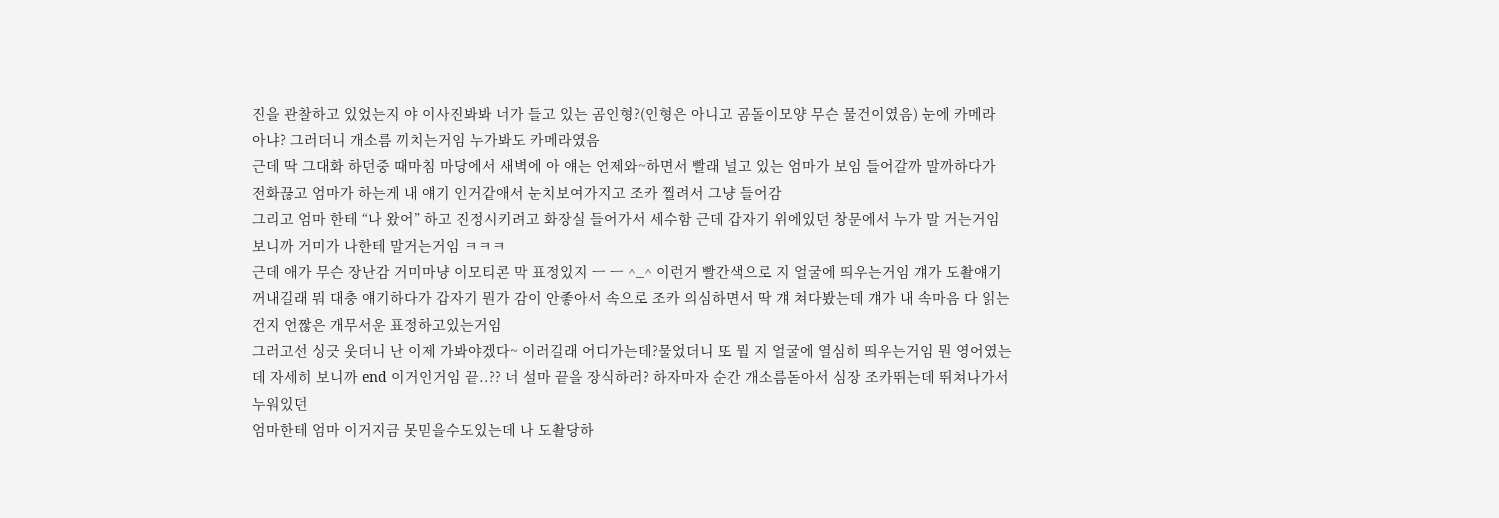진을 관찰하고 있었는지 야 이사진봐봐 너가 들고 있는 곰인형?(인형은 아니고 곰돌이모양 무슨 물건이였음) 눈에 카메라 아냐? 그러더니 개소름 끼치는거임 누가봐도 카메라였음
근데 딱 그대화 하던중 때마침 마당에서 새벽에 아 얘는 언제와~하면서 빨래 널고 있는 엄마가 보임 들어갈까 말까하다가 전화끊고 엄마가 하는게 내 얘기 인거같애서 눈치보여가지고 조카 찔려서 그냥 들어감
그리고 엄마 한테 “나 왔어” 하고 진정시키려고 화장실 들어가서 세수함 근데 갑자기 위에있던 창문에서 누가 말 거는거임 보니까 거미가 나한테 말거는거임 ㅋㅋㅋ
근데 애가 무슨 장난감 거미마냥 이모티콘 막 표정있지 ㅡ ㅡ ^_^ 이런거 빨간색으로 지 얼굴에 띄우는거임 걔가 도촬얘기 꺼내길래 뭐 대충 얘기하다가 갑자기 뭔가 감이 안좋아서 속으로 조카 의심하면서 딱 걔 쳐다봤는데 걔가 내 속마음 다 읽는건지 언짢은 개무서운 표정하고있는거임
그러고선 싱긋 웃더니 난 이제 가봐야겠다~ 이러길래 어디가는데?물었더니 또 뭘 지 얼굴에 열심히 띄우는거임 뭔 영어였는데 자세히 보니까 end 이거인거임 끝..?? 너 설마 끝을 장식하러? 하자마자 순간 개소름돋아서 심장 조카뛰는데 뛰쳐나가서 누워있던
엄마한테 엄마 이거지금 못믿을수도있는데 나 도촬당하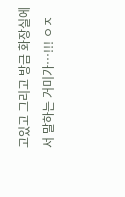고있고 그리고 방금 화장실에서 말하는 거미가…!!! ㅇㅈ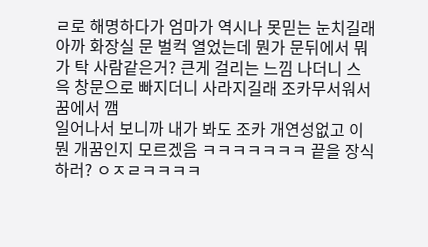ㄹ로 해명하다가 엄마가 역시나 못믿는 눈치길래 아까 화장실 문 벌컥 열었는데 뭔가 문뒤에서 뭐가 탁 사람같은거? 큰게 걸리는 느낌 나더니 스윽 창문으로 빠지더니 사라지길래 조카무서워서 꿈에서 깸
일어나서 보니까 내가 봐도 조카 개연성없고 이 뭔 개꿈인지 모르겠음 ㅋㅋㅋㅋㅋㅋㅋ 끝을 장식하러? ㅇㅈㄹㅋㅋㅋㅋ